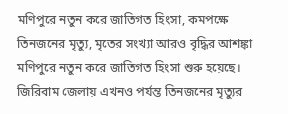মণিপুরে নতুন করে জাতিগত হিংসা, কমপক্ষে তিনজনের মৃত্যু, মৃতের সংখ্যা আরও বৃদ্ধির আশঙ্কা
মণিপুরে নতুন করে জাতিগত হিংসা শুরু হয়েছে। জিরিবাম জেলায় এখনও পর্যন্ত তিনজনের মৃত্যুর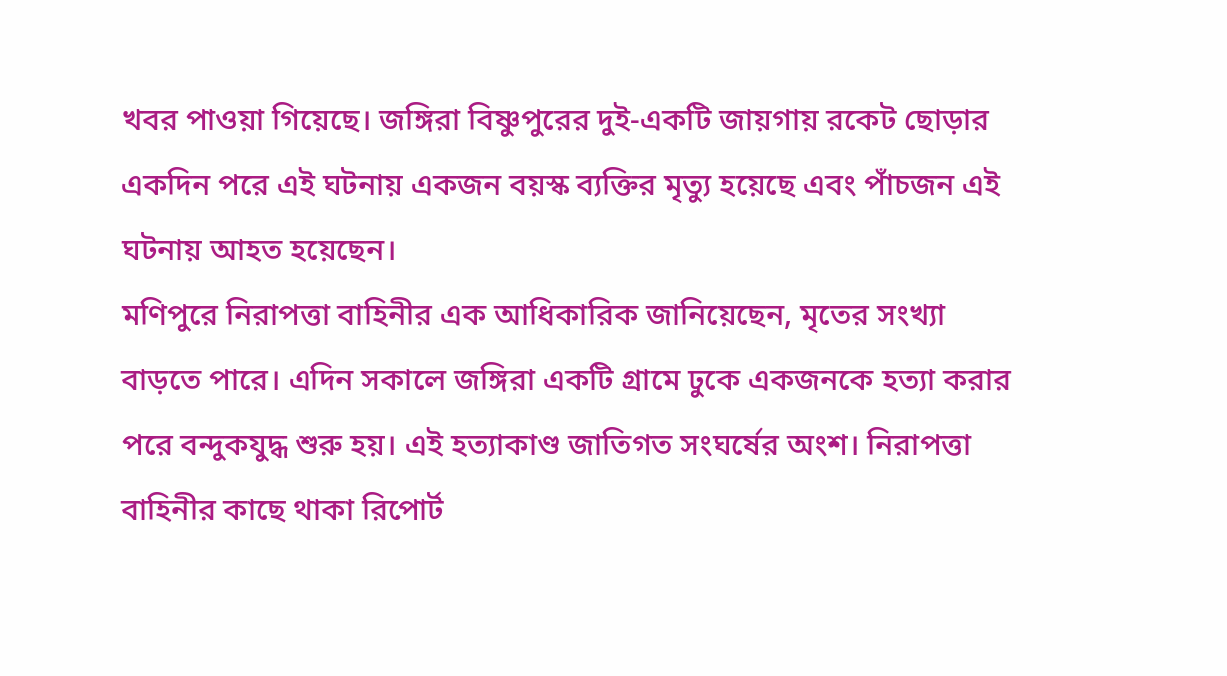খবর পাওয়া গিয়েছে। জঙ্গিরা বিষ্ণুপুরের দুই-একটি জায়গায় রকেট ছোড়ার একদিন পরে এই ঘটনায় একজন বয়স্ক ব্যক্তির মৃত্যু হয়েছে এবং পাঁচজন এই ঘটনায় আহত হয়েছেন।
মণিপুরে নিরাপত্তা বাহিনীর এক আধিকারিক জানিয়েছেন, মৃতের সংখ্যা বাড়তে পারে। এদিন সকালে জঙ্গিরা একটি গ্রামে ঢুকে একজনকে হত্যা করার পরে বন্দুকযুদ্ধ শুরু হয়। এই হত্যাকাণ্ড জাতিগত সংঘর্ষের অংশ। নিরাপত্তা বাহিনীর কাছে থাকা রিপোর্ট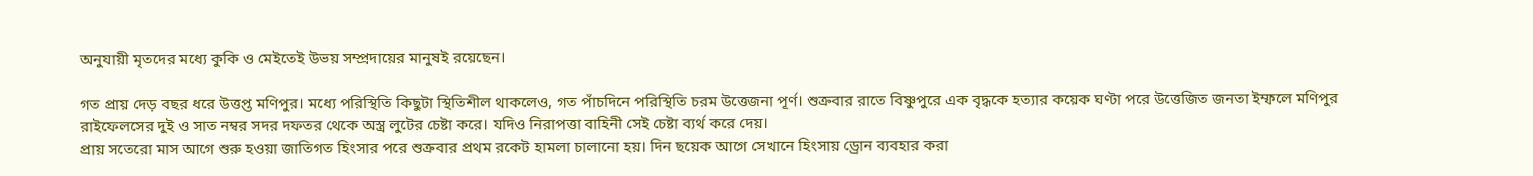অনুযায়ী মৃতদের মধ্যে কুকি ও মেইতেই উভয় সম্প্রদায়ের মানুষই রয়েছেন।

গত প্রায় দেড় বছর ধরে উত্তপ্ত মণিপুর। মধ্যে পরিস্থিতি কিছুটা স্থিতিশীল থাকলেও, গত পাঁচদিনে পরিস্থিতি চরম উত্তেজনা পূর্ণ। শুক্রবার রাতে বিষ্ণুপুরে এক বৃদ্ধকে হত্যার কয়েক ঘণ্টা পরে উত্তেজিত জনতা ইম্ফলে মণিপুর রাইফেলসের দুই ও সাত নম্বর সদর দফতর থেকে অস্ত্র লুটের চেষ্টা করে। যদিও নিরাপত্তা বাহিনী সেই চেষ্টা ব্যর্থ করে দেয়।
প্রায় সতেরো মাস আগে শুরু হওয়া জাতিগত হিংসার পরে শুক্রবার প্রথম রকেট হামলা চালানো হয়। দিন ছয়েক আগে সেখানে হিংসায় ড্রোন ব্যবহার করা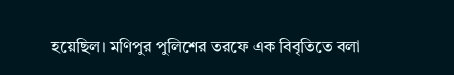হয়েছিল। মণিপুর পুলিশের তরফে এক বিবৃতিতে বলা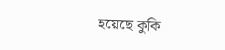হয়েছে কুকি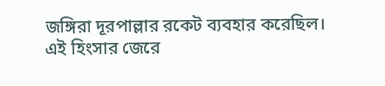জঙ্গিরা দূরপাল্লার রকেট ব্যবহার করেছিল।
এই হিংসার জেরে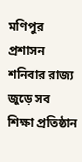মণিপুর প্রশাসন শনিবার রাজ্য জুড়ে সব শিক্ষা প্রতিষ্ঠান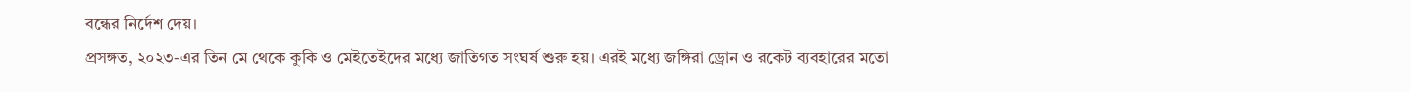বন্ধের নির্দেশ দেয়।
প্রসঙ্গত, ২০২৩-এর তিন মে থেকে কুকি ও মেইতেইদের মধ্যে জাতিগত সংঘর্ষ শুরু হয়। এরই মধ্যে জঙ্গিরা ড্রোন ও রকেট ব্যবহারের মতো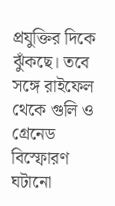প্রযুক্তির দিকে ঝুঁকছে। তবে সঙ্গে রাইফেল থেকে গুলি ও গ্রেনেড বিস্ফোরণ ঘটানো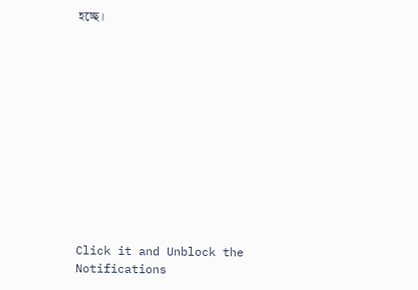হচ্ছে।












Click it and Unblock the Notifications